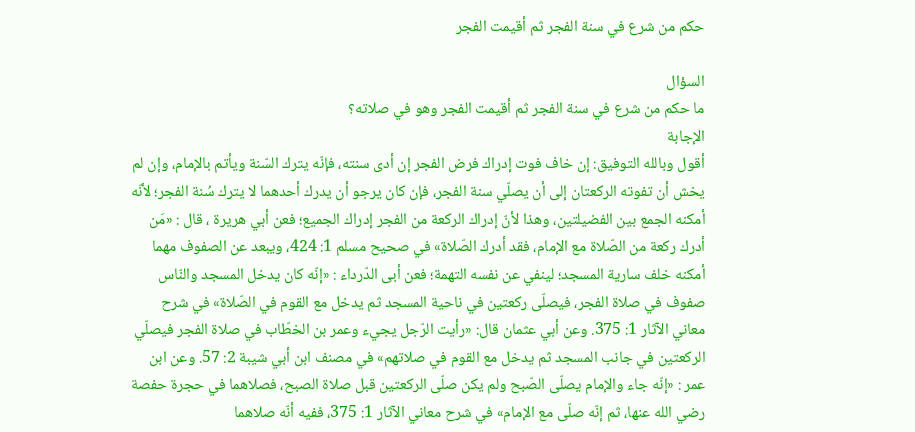حكم من شرع في سنة الفجر ثم أقيمت الفجر

السؤال
ما حكم من شرع في سنة الفجر ثم أقيمت الفجر وهو في صلاته؟
الإجابة
أقول وبالله التوفيق: إن خاف فوت إدراك فرض الفجر إن أدى سنته، فإنّه يترك السّنة ويأتم بالإمام، وإن لم يخش أن تفوته الركعتان إلى أن يصلّي سنة الفجر، فإن كان يرجو أن يدرك أحدهما لا يترك سُنة الفجر؛ لأنّه أمكنه الجمع بين الفضيلتين، وهذا لأنّ إدراك الركعة من الفجر إدراك الجميع؛ فعن أبي هريرة ، قال : «مَن أدرك ركعة من الصّلاة مع الإمام، فقد أدرك الصّلاة» في صحيح مسلم 1: 424، ويبعد عن الصفوف مهما أمكنه خلف سارية المسجد؛ لينفي عن نفسه التهمة؛ فعن أبى الدّرداء : «إنّه كان يدخل المسجد والنّاس صفوف في صلاة الفجر، فيصلّى ركعتين في ناحية المسجد ثم يدخل مع القوم في الصّلاة» في شرح معاني الآثار 1: 375. وعن أبي عثمان قال: «رأيت الرّجل يجيء وعمر بن الخطّاب في صلاة الفجر فيصلّي الركعتين في جانب المسجد ثم يدخل مع القوم في صلاتهم» في مصنف ابن أبي شيبة 2: 57. وعن ابن عمر : «إنّه جاء والإمام يصلّى الصّبح ولم يكن صلّى الركعتين قبل صلاة الصبح، فصلاهما في حجرة حفصة رضي الله عنها، ثم إنّه صلّى مع الإمام» في شرح معاني الآثار 1: 375، ففيه أنّه صلاهما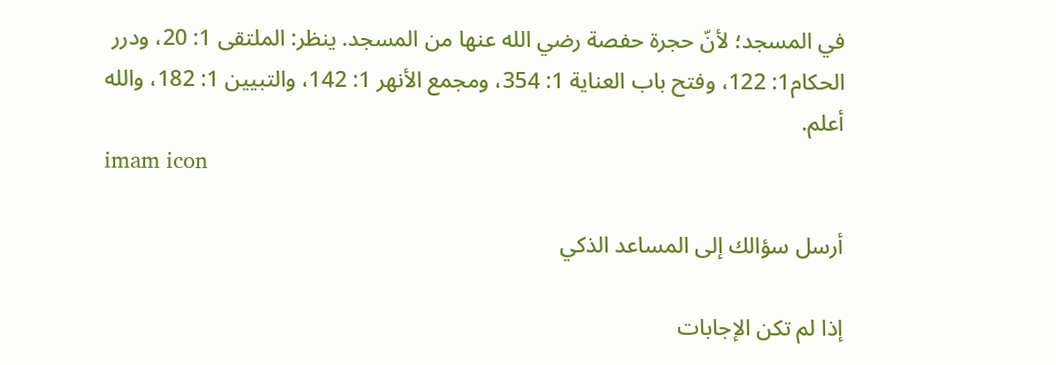في المسجد؛ لأنّ حجرة حفصة رضي الله عنها من المسجد. ينظر: الملتقى 1: 20، ودرر الحكام1: 122، وفتح باب العناية 1: 354، ومجمع الأنهر 1: 142، والتبيين 1: 182، والله أعلم.
imam icon

أرسل سؤالك إلى المساعد الذكي

إذا لم تكن الإجابات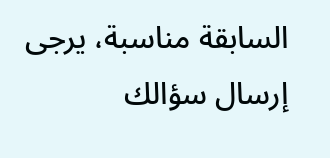السابقة مناسبة، يرجى إرسال سؤالك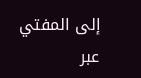إلى المفتي عبر